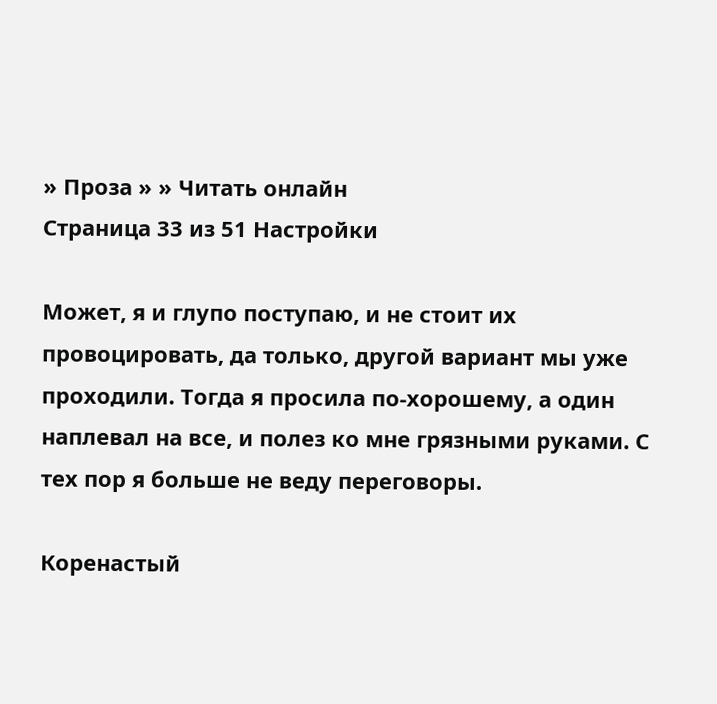» Проза » » Читать онлайн
Страница 33 из 51 Настройки

Может, я и глупо поступаю, и не стоит их провоцировать, да только, другой вариант мы уже проходили. Тогда я просила по-хорошему, а один наплевал на все, и полез ко мне грязными руками. С тех пор я больше не веду переговоры.

Коренастый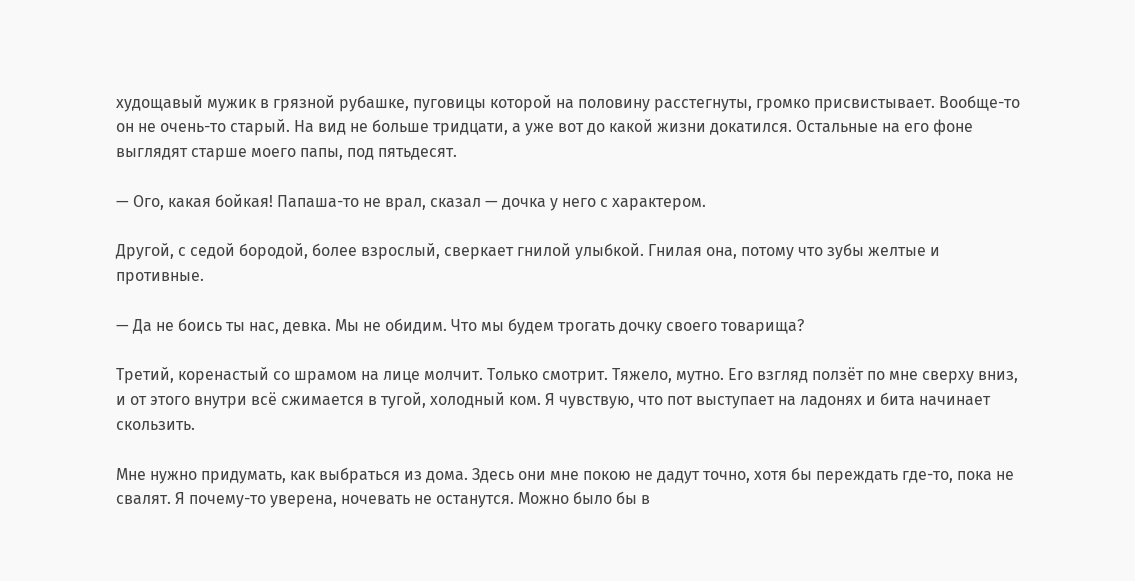худощавый мужик в грязной рубашке, пуговицы которой на половину расстегнуты, громко присвистывает. Вообще-то он не очень-то старый. На вид не больше тридцати, а уже вот до какой жизни докатился. Остальные на его фоне выглядят старше моего папы, под пятьдесят.

— Ого, какая бойкая! Папаша-то не врал, сказал — дочка у него с характером.

Другой, с седой бородой, более взрослый, сверкает гнилой улыбкой. Гнилая она, потому что зубы желтые и противные.

— Да не боись ты нас, девка. Мы не обидим. Что мы будем трогать дочку своего товарища?

Третий, коренастый со шрамом на лице молчит. Только смотрит. Тяжело, мутно. Его взгляд ползёт по мне сверху вниз, и от этого внутри всё сжимается в тугой, холодный ком. Я чувствую, что пот выступает на ладонях и бита начинает скользить.

Мне нужно придумать, как выбраться из дома. Здесь они мне покою не дадут точно, хотя бы переждать где-то, пока не свалят. Я почему-то уверена, ночевать не останутся. Можно было бы в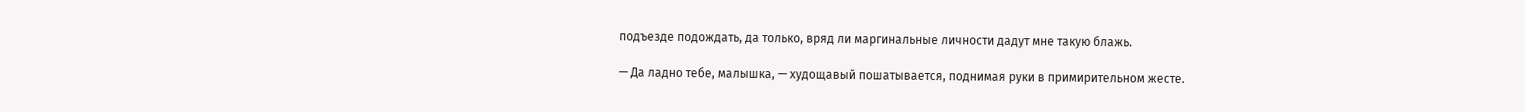подъезде подождать, да только, вряд ли маргинальные личности дадут мне такую блажь.

— Да ладно тебе, малышка, — худощавый пошатывается, поднимая руки в примирительном жесте.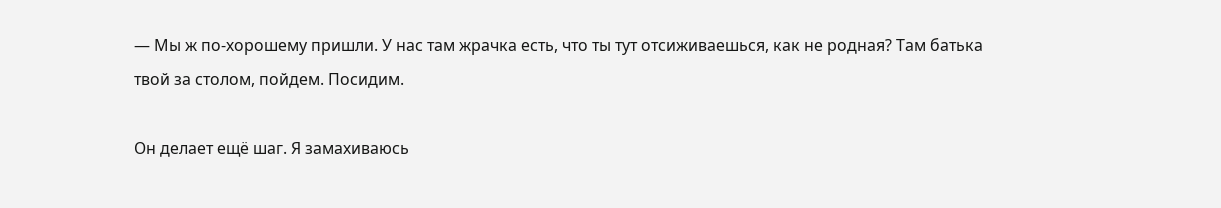— Мы ж по-хорошему пришли. У нас там жрачка есть, что ты тут отсиживаешься, как не родная? Там батька твой за столом, пойдем. Посидим.

Он делает ещё шаг. Я замахиваюсь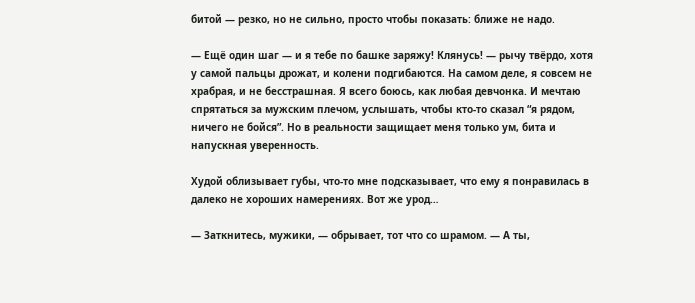битой — резко, но не сильно, просто чтобы показать: ближе не надо.

— Ещё один шаг — и я тебе по башке заряжу! Клянусь! — рычу твёрдо, хотя у самой пальцы дрожат, и колени подгибаются. На самом деле, я совсем не храбрая, и не бесстрашная. Я всего боюсь, как любая девчонка. И мечтаю спрятаться за мужским плечом, услышать, чтобы кто-то сказал “я рядом, ничего не бойся”. Но в реальности защищает меня только ум, бита и напускная уверенность.

Худой облизывает губы, что-то мне подсказывает, что ему я понравилась в далеко не хороших намерениях. Вот же урод…

— Заткнитесь, мужики, — обрывает, тот что со шрамом. — А ты,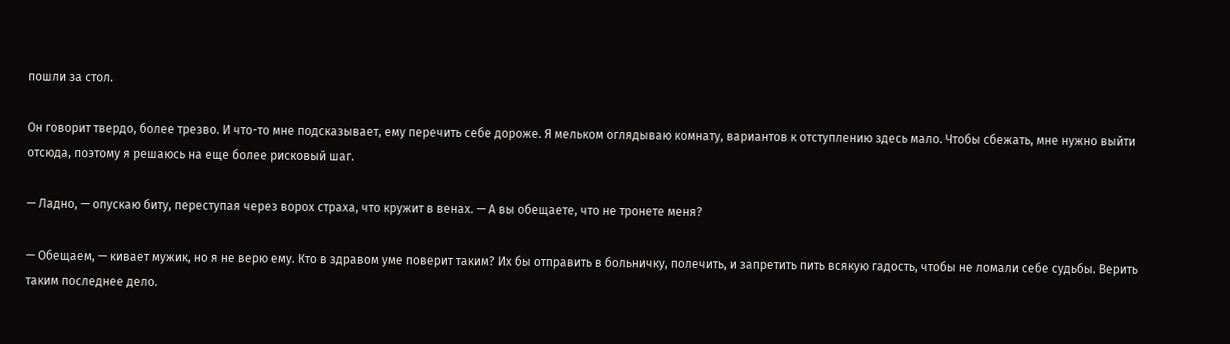пошли за стол.

Он говорит твердо, более трезво. И что-то мне подсказывает, ему перечить себе дороже. Я мельком оглядываю комнату, вариантов к отступлению здесь мало. Чтобы сбежать, мне нужно выйти отсюда, поэтому я решаюсь на еще более рисковый шаг.

— Ладно, — опускаю биту, переступая через ворох страха, что кружит в венах. — А вы обещаете, что не тронете меня?

— Обещаем, — кивает мужик, но я не верю ему. Кто в здравом уме поверит таким? Их бы отправить в больничку, полечить, и запретить пить всякую гадость, чтобы не ломали себе судьбы. Верить таким последнее дело.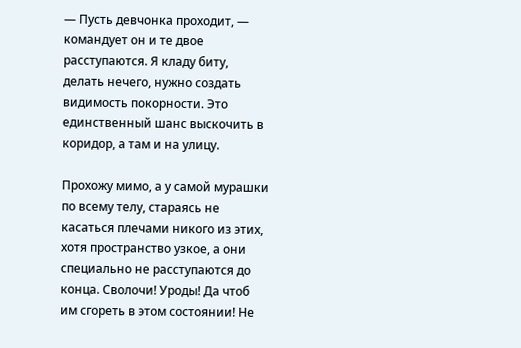— Пусть девчонка проходит, — командует он и те двое расступаются. Я кладу биту, делать нечего, нужно создать видимость покорности. Это единственный шанс выскочить в коридор, а там и на улицу.

Прохожу мимо, а у самой мурашки по всему телу, стараясь не касаться плечами никого из этих, хотя пространство узкое, а они специально не расступаются до конца. Сволочи! Уроды! Да чтоб им сгореть в этом состоянии! Не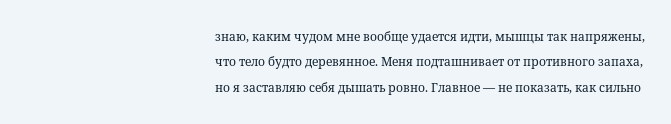знаю, каким чудом мне вообще удается идти, мышцы так напряжены, что тело будто деревянное. Меня подташнивает от противного запаха, но я заставляю себя дышать ровно. Главное — не показать, как сильно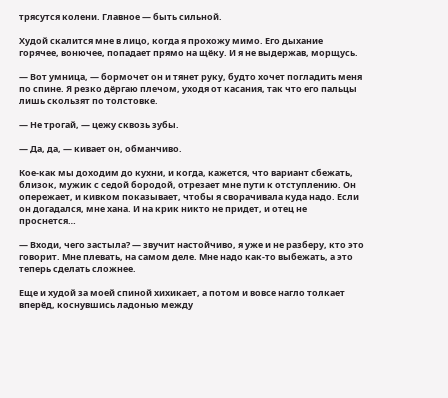трясутся колени. Главное — быть сильной.

Худой скалится мне в лицо, когда я прохожу мимо. Его дыхание горячее, вонючее, попадает прямо на щёку. И я не выдержав, морщусь.

— Вот умница, — бормочет он и тянет руку, будто хочет погладить меня по спине. Я резко дёргаю плечом, уходя от касания, так что его пальцы лишь скользят по толстовке.

— Не трогай, — цежу сквозь зубы.

— Да, да, — кивает он, обманчиво.

Кое-как мы доходим до кухни, и когда, кажется, что вариант сбежать, близок, мужик с седой бородой, отрезает мне пути к отступлению. Он опережает, и кивком показывает, чтобы я сворачивала куда надо. Если он догадался, мне хана. И на крик никто не придет, и отец не проснется…

— Входи, чего застыла? — звучит настойчиво, я уже и не разберу, кто это говорит. Мне плевать, на самом деле. Мне надо как-то выбежать, а это теперь сделать сложнее.

Еще и худой за моей спиной хихикает, а потом и вовсе нагло толкает вперёд, коснувшись ладонью между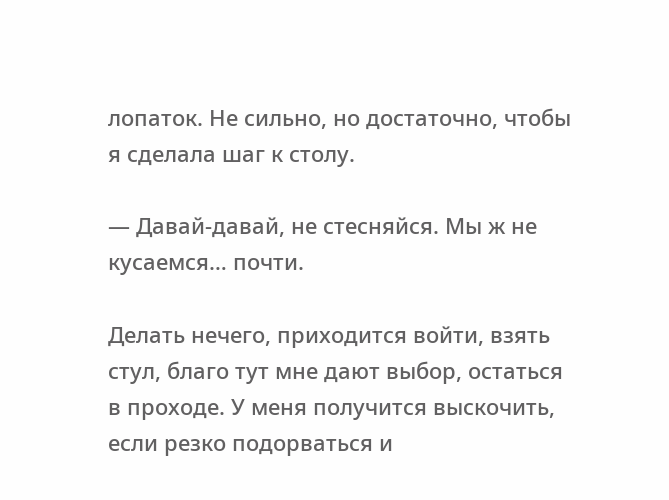лопаток. Не сильно, но достаточно, чтобы я сделала шаг к столу.

— Давай-давай, не стесняйся. Мы ж не кусаемся… почти.

Делать нечего, приходится войти, взять стул, благо тут мне дают выбор, остаться в проходе. У меня получится выскочить, если резко подорваться и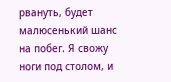рвануть, будет малюсенький шанс на побег. Я свожу ноги под столом, и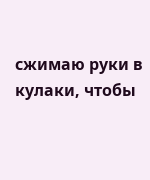сжимаю руки в кулаки, чтобы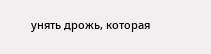унять дрожь, которая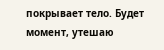покрывает тело. Будет момент, утешаю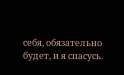себя, обязательно будет, и я спасусь.